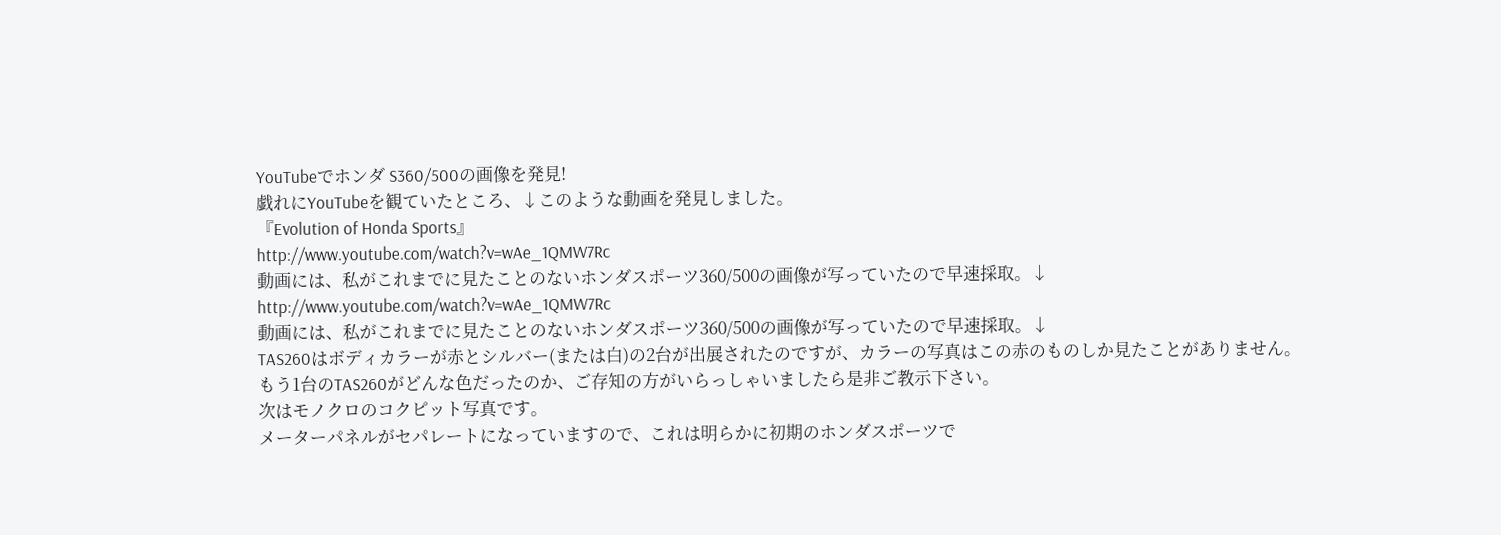YouTubeでホンダ S360/500の画像を発見!
戯れにYouTubeを観ていたところ、↓このような動画を発見しました。
『Evolution of Honda Sports』
http://www.youtube.com/watch?v=wAe_1QMW7Rc
動画には、私がこれまでに見たことのないホンダスポーツ360/500の画像が写っていたので早速採取。↓
http://www.youtube.com/watch?v=wAe_1QMW7Rc
動画には、私がこれまでに見たことのないホンダスポーツ360/500の画像が写っていたので早速採取。↓
TAS260はボディカラーが赤とシルバー(または白)の2台が出展されたのですが、カラーの写真はこの赤のものしか見たことがありません。
もう1台のTAS260がどんな色だったのか、ご存知の方がいらっしゃいましたら是非ご教示下さい。
次はモノクロのコクピット写真です。
メーターパネルがセパレートになっていますので、これは明らかに初期のホンダスポーツで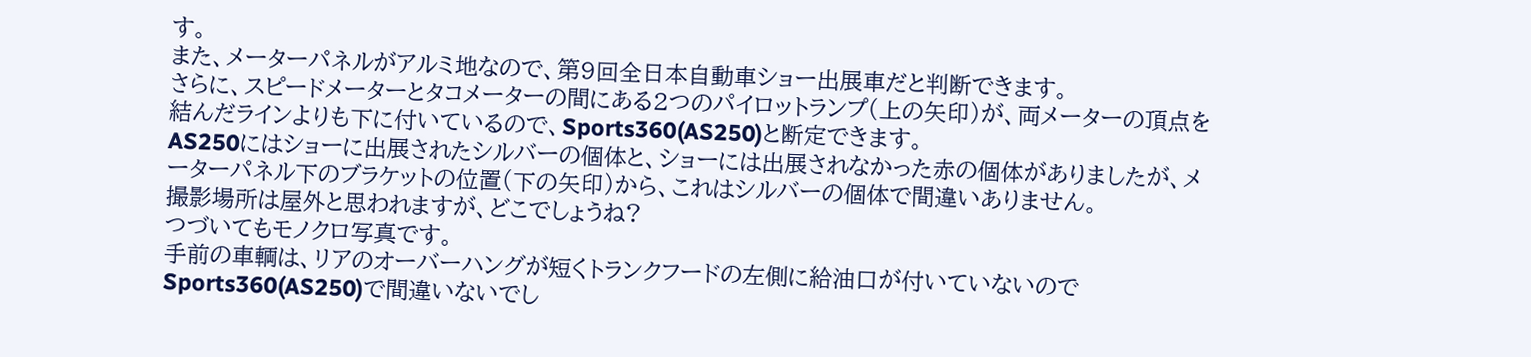す。
また、メーターパネルがアルミ地なので、第9回全日本自動車ショー出展車だと判断できます。
さらに、スピードメーターとタコメーターの間にある2つのパイロットランプ(上の矢印)が、両メーターの頂点を結んだラインよりも下に付いているので、Sports360(AS250)と断定できます。
AS250にはショーに出展されたシルバーの個体と、ショーには出展されなかった赤の個体がありましたが、メーターパネル下のブラケットの位置(下の矢印)から、これはシルバーの個体で間違いありません。
撮影場所は屋外と思われますが、どこでしょうね?
つづいてもモノクロ写真です。
手前の車輌は、リアのオーバーハングが短くトランクフードの左側に給油口が付いていないのでSports360(AS250)で間違いないでし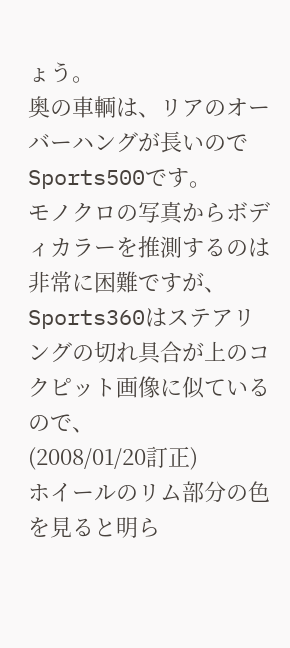ょう。
奥の車輌は、リアのオーバーハングが長いのでSports500です。
モノクロの写真からボディカラーを推測するのは非常に困難ですが、Sports360はステアリングの切れ具合が上のコクピット画像に似ているので、
(2008/01/20訂正)
ホイールのリム部分の色を見ると明ら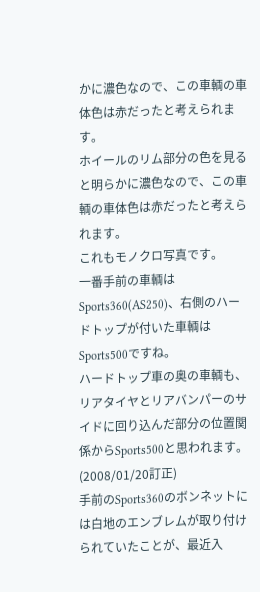かに濃色なので、この車輌の車体色は赤だったと考えられます。
ホイールのリム部分の色を見ると明らかに濃色なので、この車輌の車体色は赤だったと考えられます。
これもモノクロ写真です。
一番手前の車輌はSports360(AS250)、右側のハードトップが付いた車輌はSports500ですね。
ハードトップ車の奥の車輌も、リアタイヤとリアバンパーのサイドに回り込んだ部分の位置関係からSports500と思われます。
(2008/01/20訂正)
手前のSports360のボンネットには白地のエンブレムが取り付けられていたことが、最近入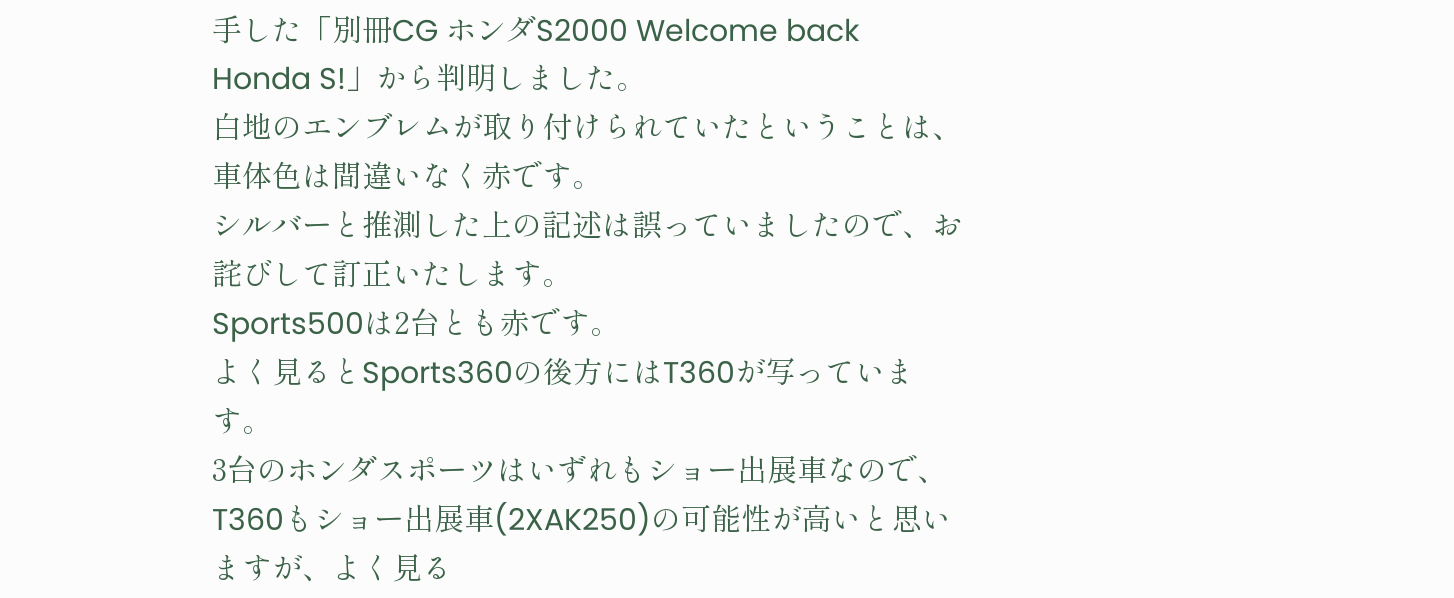手した「別冊CG ホンダS2000 Welcome back Honda S!」から判明しました。
白地のエンブレムが取り付けられていたということは、車体色は間違いなく赤です。
シルバーと推測した上の記述は誤っていましたので、お詫びして訂正いたします。
Sports500は2台とも赤です。
よく見るとSports360の後方にはT360が写っています。
3台のホンダスポーツはいずれもショー出展車なので、T360もショー出展車(2XAK250)の可能性が高いと思いますが、よく見る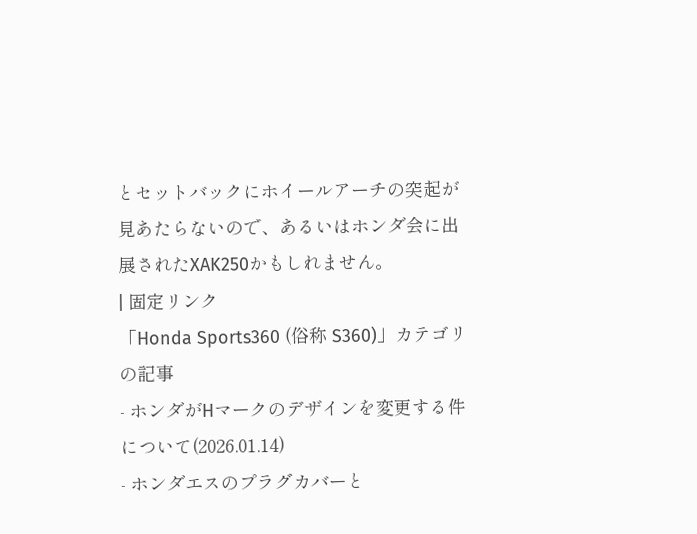とセットバックにホイールアーチの突起が見あたらないので、あるいはホンダ会に出展されたXAK250かもしれません。
| 固定リンク
「Honda Sports360 (俗称 S360)」カテゴリの記事
- ホンダがHマークのデザインを変更する件について(2026.01.14)
- ホンダエスのプラグカバーと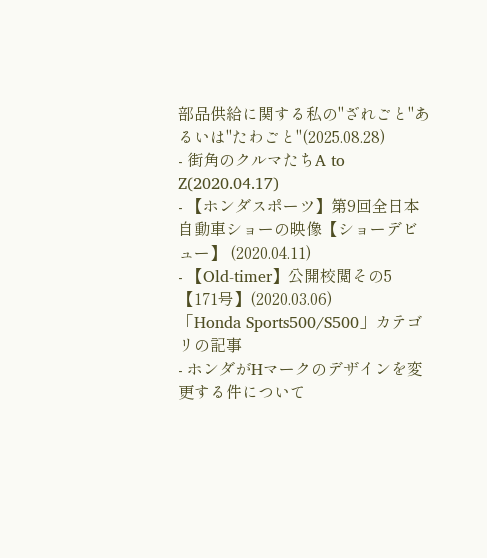部品供給に関する私の"ざれごと"あるいは"たわごと"(2025.08.28)
- 街角のクルマたちA to Z(2020.04.17)
- 【ホンダスポーツ】第9回全日本自動車ショーの映像【ショーデビュー】 (2020.04.11)
- 【Old-timer】公開校閲その5【171号】(2020.03.06)
「Honda Sports500/S500」カテゴリの記事
- ホンダがHマークのデザインを変更する件について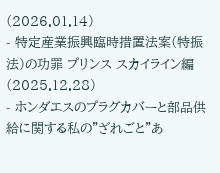(2026.01.14)
- 特定産業振興臨時措置法案(特振法)の功罪 プリンス スカイライン編(2025.12.28)
- ホンダエスのプラグカバーと部品供給に関する私の"ざれごと"あ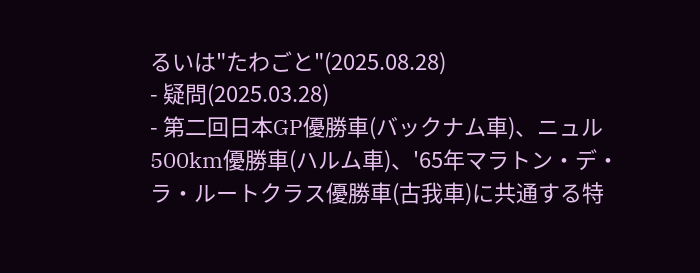るいは"たわごと"(2025.08.28)
- 疑問(2025.03.28)
- 第二回日本GP優勝車(バックナム車)、ニュル500km優勝車(ハルム車)、'65年マラトン・デ・ラ・ルートクラス優勝車(古我車)に共通する特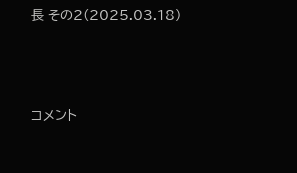長 その2(2025.03.18)






コメント